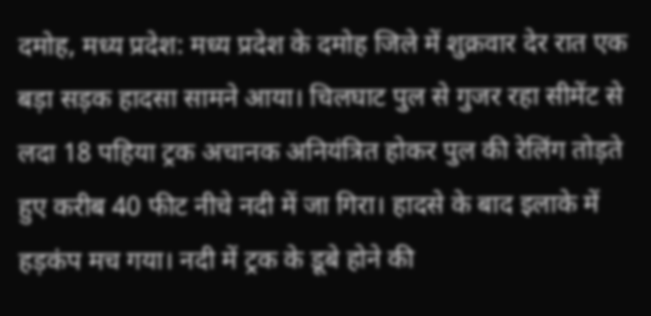दमोह, मध्य प्रदेश: मध्य प्रदेश के दमोह जिले में शुक्रवार देर रात एक बड़ा सड़क हादसा सामने आया। चिलघाट पुल से गुजर रहा सीमेंट से लदा 18 पहिया ट्रक अचानक अनियंत्रित होकर पुल की रेलिंग तोड़ते हुए करीब 40 फीट नीचे नदी में जा गिरा। हादसे के बाद इलाके में हड़कंप मच गया। नदी में ट्रक के डूबे होने की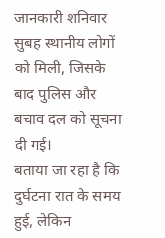जानकारी शनिवार सुबह स्थानीय लोगों को मिली, जिसके बाद पुलिस और बचाव दल को सूचना दी गई।
बताया जा रहा है कि दुर्घटना रात के समय हुई, लेकिन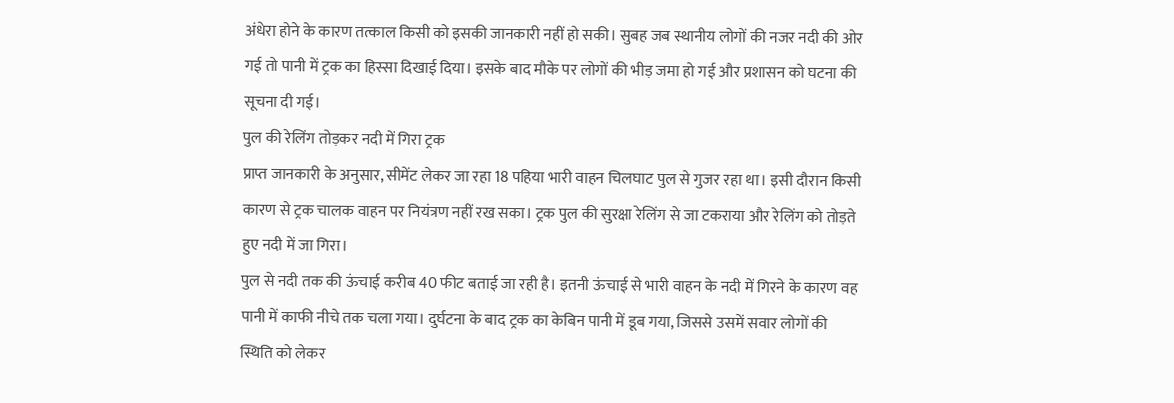अंधेरा होने के कारण तत्काल किसी को इसकी जानकारी नहीं हो सकी। सुबह जब स्थानीय लोगों की नजर नदी की ओर गई तो पानी में ट्रक का हिस्सा दिखाई दिया। इसके बाद मौके पर लोगों की भीड़ जमा हो गई और प्रशासन को घटना की सूचना दी गई।
पुल की रेलिंग तोड़कर नदी में गिरा ट्रक
प्राप्त जानकारी के अनुसार, सीमेंट लेकर जा रहा 18 पहिया भारी वाहन चिलघाट पुल से गुजर रहा था। इसी दौरान किसी कारण से ट्रक चालक वाहन पर नियंत्रण नहीं रख सका। ट्रक पुल की सुरक्षा रेलिंग से जा टकराया और रेलिंग को तोड़ते हुए नदी में जा गिरा।
पुल से नदी तक की ऊंचाई करीब 40 फीट बताई जा रही है। इतनी ऊंचाई से भारी वाहन के नदी में गिरने के कारण वह पानी में काफी नीचे तक चला गया। दुर्घटना के बाद ट्रक का केबिन पानी में डूब गया, जिससे उसमें सवार लोगों की स्थिति को लेकर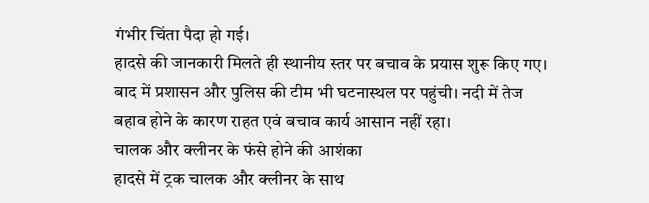गंभीर चिंता पैदा हो गई।
हादसे की जानकारी मिलते ही स्थानीय स्तर पर बचाव के प्रयास शुरू किए गए। बाद में प्रशासन और पुलिस की टीम भी घटनास्थल पर पहुंची। नदी में तेज बहाव होने के कारण राहत एवं बचाव कार्य आसान नहीं रहा।
चालक और क्लीनर के फंसे होने की आशंका
हादसे में ट्रक चालक और क्लीनर के साथ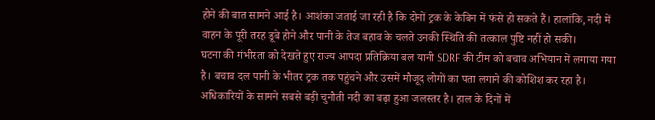होने की बात सामने आई है। आशंका जताई जा रही है कि दोनों ट्रक के केबिन में फंसे हो सकते हैं। हालांकि, नदी में वाहन के पूरी तरह डूबे होने और पानी के तेज बहाव के चलते उनकी स्थिति की तत्काल पुष्टि नहीं हो सकी।
घटना की गंभीरता को देखते हुए राज्य आपदा प्रतिक्रिया बल यानी SDRF की टीम को बचाव अभियान में लगाया गया है। बचाव दल पानी के भीतर ट्रक तक पहुंचने और उसमें मौजूद लोगों का पता लगाने की कोशिश कर रहा है।
अधिकारियों के सामने सबसे बड़ी चुनौती नदी का बढ़ा हुआ जलस्तर है। हाल के दिनों में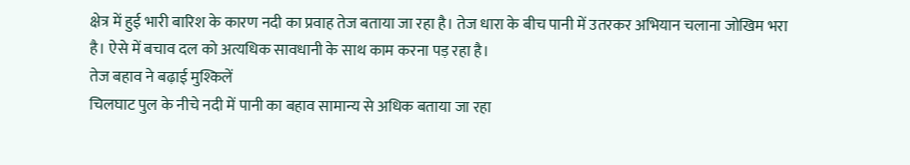क्षेत्र में हुई भारी बारिश के कारण नदी का प्रवाह तेज बताया जा रहा है। तेज धारा के बीच पानी में उतरकर अभियान चलाना जोखिम भरा है। ऐसे में बचाव दल को अत्यधिक सावधानी के साथ काम करना पड़ रहा है।
तेज बहाव ने बढ़ाई मुश्किलें
चिलघाट पुल के नीचे नदी में पानी का बहाव सामान्य से अधिक बताया जा रहा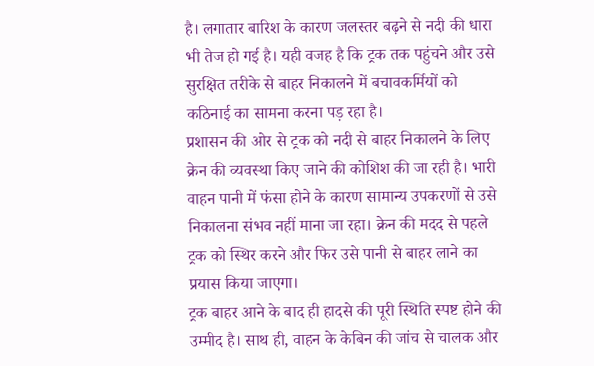है। लगातार बारिश के कारण जलस्तर बढ़ने से नदी की धारा भी तेज हो गई है। यही वजह है कि ट्रक तक पहुंचने और उसे सुरक्षित तरीके से बाहर निकालने में बचावकर्मियों को कठिनाई का सामना करना पड़ रहा है।
प्रशासन की ओर से ट्रक को नदी से बाहर निकालने के लिए क्रेन की व्यवस्था किए जाने की कोशिश की जा रही है। भारी वाहन पानी में फंसा होने के कारण सामान्य उपकरणों से उसे निकालना संभव नहीं माना जा रहा। क्रेन की मदद से पहले ट्रक को स्थिर करने और फिर उसे पानी से बाहर लाने का प्रयास किया जाएगा।
ट्रक बाहर आने के बाद ही हादसे की पूरी स्थिति स्पष्ट होने की उम्मीद है। साथ ही, वाहन के केबिन की जांच से चालक और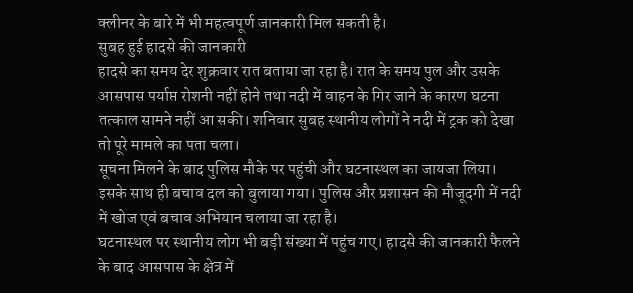क्लीनर के बारे में भी महत्वपूर्ण जानकारी मिल सकती है।
सुबह हुई हादसे की जानकारी
हादसे का समय देर शुक्रवार रात बताया जा रहा है। रात के समय पुल और उसके आसपास पर्याप्त रोशनी नहीं होने तथा नदी में वाहन के गिर जाने के कारण घटना तत्काल सामने नहीं आ सकी। शनिवार सुबह स्थानीय लोगों ने नदी में ट्रक को देखा तो पूरे मामले का पता चला।
सूचना मिलने के बाद पुलिस मौके पर पहुंची और घटनास्थल का जायजा लिया। इसके साथ ही बचाव दल को बुलाया गया। पुलिस और प्रशासन की मौजूदगी में नदी में खोज एवं बचाव अभियान चलाया जा रहा है।
घटनास्थल पर स्थानीय लोग भी बड़ी संख्या में पहुंच गए। हादसे की जानकारी फैलने के बाद आसपास के क्षेत्र में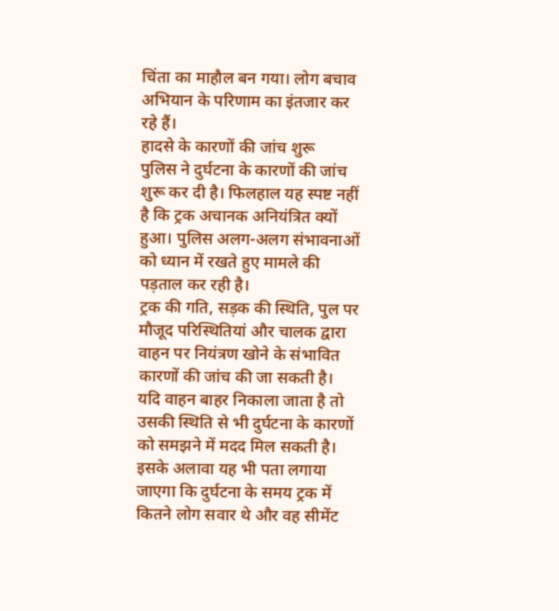चिंता का माहौल बन गया। लोग बचाव अभियान के परिणाम का इंतजार कर रहे हैं।
हादसे के कारणों की जांच शुरू
पुलिस ने दुर्घटना के कारणों की जांच शुरू कर दी है। फिलहाल यह स्पष्ट नहीं है कि ट्रक अचानक अनियंत्रित क्यों हुआ। पुलिस अलग-अलग संभावनाओं को ध्यान में रखते हुए मामले की पड़ताल कर रही है।
ट्रक की गति, सड़क की स्थिति, पुल पर मौजूद परिस्थितियां और चालक द्वारा वाहन पर नियंत्रण खोने के संभावित कारणों की जांच की जा सकती है। यदि वाहन बाहर निकाला जाता है तो उसकी स्थिति से भी दुर्घटना के कारणों को समझने में मदद मिल सकती है।
इसके अलावा यह भी पता लगाया जाएगा कि दुर्घटना के समय ट्रक में कितने लोग सवार थे और वह सीमेंट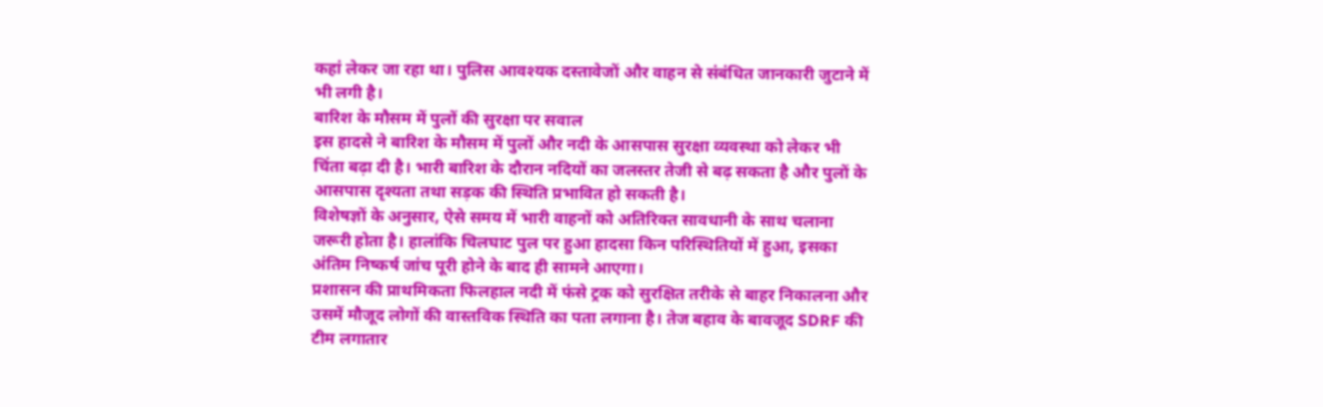कहां लेकर जा रहा था। पुलिस आवश्यक दस्तावेजों और वाहन से संबंधित जानकारी जुटाने में भी लगी है।
बारिश के मौसम में पुलों की सुरक्षा पर सवाल
इस हादसे ने बारिश के मौसम में पुलों और नदी के आसपास सुरक्षा व्यवस्था को लेकर भी चिंता बढ़ा दी है। भारी बारिश के दौरान नदियों का जलस्तर तेजी से बढ़ सकता है और पुलों के आसपास दृश्यता तथा सड़क की स्थिति प्रभावित हो सकती है।
विशेषज्ञों के अनुसार, ऐसे समय में भारी वाहनों को अतिरिक्त सावधानी के साथ चलाना जरूरी होता है। हालांकि चिलघाट पुल पर हुआ हादसा किन परिस्थितियों में हुआ, इसका अंतिम निष्कर्ष जांच पूरी होने के बाद ही सामने आएगा।
प्रशासन की प्राथमिकता फिलहाल नदी में फंसे ट्रक को सुरक्षित तरीके से बाहर निकालना और उसमें मौजूद लोगों की वास्तविक स्थिति का पता लगाना है। तेज बहाव के बावजूद SDRF की टीम लगातार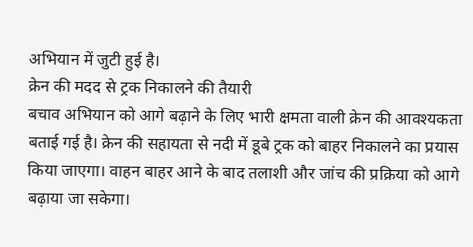अभियान में जुटी हुई है।
क्रेन की मदद से ट्रक निकालने की तैयारी
बचाव अभियान को आगे बढ़ाने के लिए भारी क्षमता वाली क्रेन की आवश्यकता बताई गई है। क्रेन की सहायता से नदी में डूबे ट्रक को बाहर निकालने का प्रयास किया जाएगा। वाहन बाहर आने के बाद तलाशी और जांच की प्रक्रिया को आगे बढ़ाया जा सकेगा।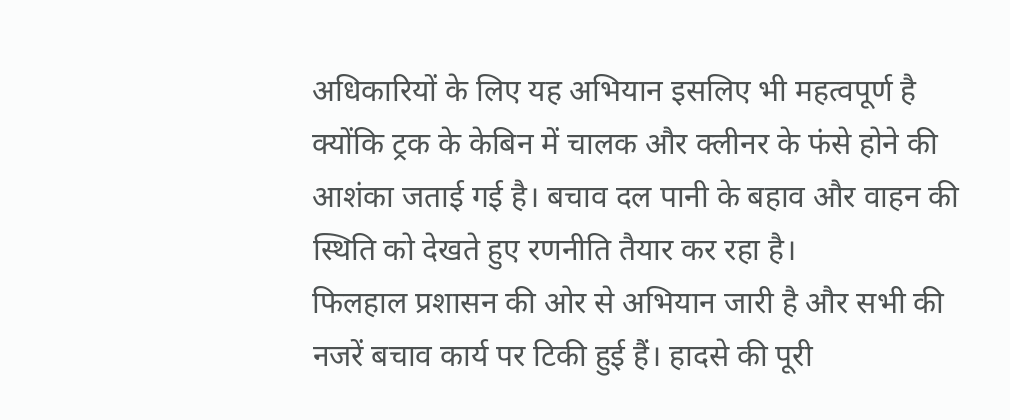अधिकारियों के लिए यह अभियान इसलिए भी महत्वपूर्ण है क्योंकि ट्रक के केबिन में चालक और क्लीनर के फंसे होने की आशंका जताई गई है। बचाव दल पानी के बहाव और वाहन की स्थिति को देखते हुए रणनीति तैयार कर रहा है।
फिलहाल प्रशासन की ओर से अभियान जारी है और सभी की नजरें बचाव कार्य पर टिकी हुई हैं। हादसे की पूरी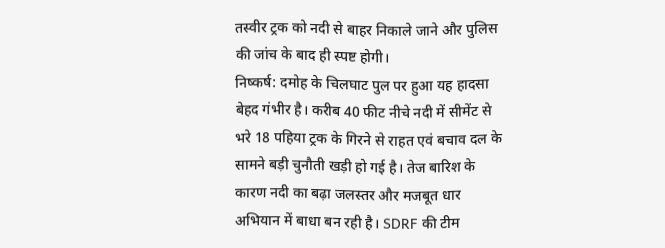तस्वीर ट्रक को नदी से बाहर निकाले जाने और पुलिस की जांच के बाद ही स्पष्ट होगी।
निष्कर्ष: दमोह के चिलघाट पुल पर हुआ यह हादसा बेहद गंभीर है। करीब 40 फीट नीचे नदी में सीमेंट से भरे 18 पहिया ट्रक के गिरने से राहत एवं बचाव दल के सामने बड़ी चुनौती खड़ी हो गई है। तेज बारिश के कारण नदी का बढ़ा जलस्तर और मजबूत धार अभियान में बाधा बन रही है। SDRF की टीम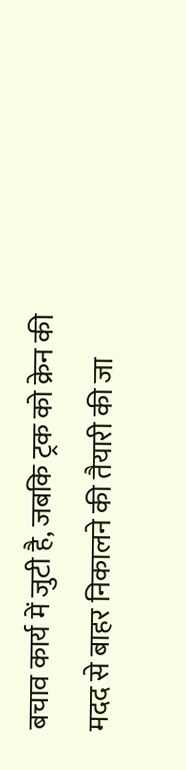बचाव कार्य में जुटी है, जबकि ट्रक को क्रेन की मदद से बाहर निकालने की तैयारी की जा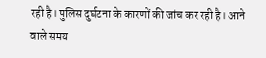रही है। पुलिस दुर्घटना के कारणों की जांच कर रही है। आने वाले समय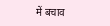में बचाव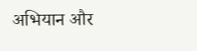अभियान और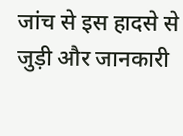जांच से इस हादसे से जुड़ी और जानकारी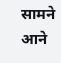सामने आने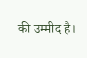की उम्मीद है।